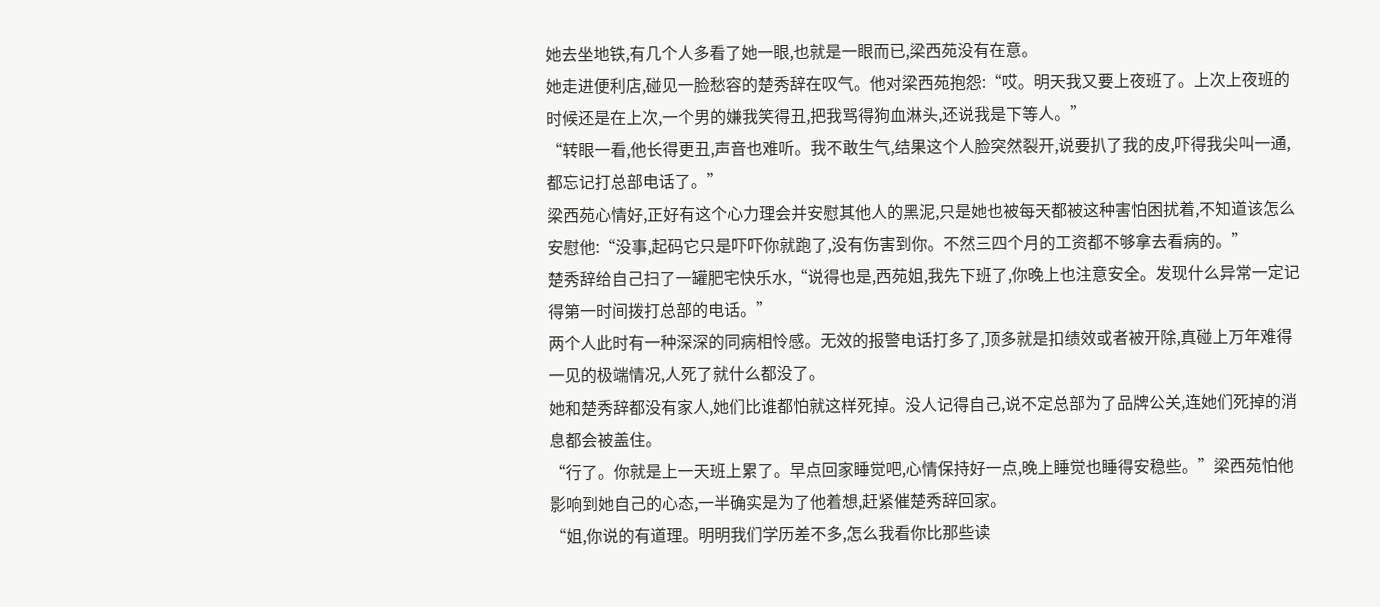她去坐地铁,有几个人多看了她一眼,也就是一眼而已,梁西苑没有在意。
她走进便利店,碰见一脸愁容的楚秀辞在叹气。他对梁西苑抱怨:“哎。明天我又要上夜班了。上次上夜班的时候还是在上次,一个男的嫌我笑得丑,把我骂得狗血淋头,还说我是下等人。”
“转眼一看,他长得更丑,声音也难听。我不敢生气,结果这个人脸突然裂开,说要扒了我的皮,吓得我尖叫一通,都忘记打总部电话了。”
梁西苑心情好,正好有这个心力理会并安慰其他人的黑泥,只是她也被每天都被这种害怕困扰着,不知道该怎么安慰他:“没事,起码它只是吓吓你就跑了,没有伤害到你。不然三四个月的工资都不够拿去看病的。”
楚秀辞给自己扫了一罐肥宅快乐水,“说得也是,西苑姐,我先下班了,你晚上也注意安全。发现什么异常一定记得第一时间拨打总部的电话。”
两个人此时有一种深深的同病相怜感。无效的报警电话打多了,顶多就是扣绩效或者被开除,真碰上万年难得一见的极端情况,人死了就什么都没了。
她和楚秀辞都没有家人,她们比谁都怕就这样死掉。没人记得自己,说不定总部为了品牌公关,连她们死掉的消息都会被盖住。
“行了。你就是上一天班上累了。早点回家睡觉吧,心情保持好一点,晚上睡觉也睡得安稳些。”梁西苑怕他影响到她自己的心态,一半确实是为了他着想,赶紧催楚秀辞回家。
“姐,你说的有道理。明明我们学历差不多,怎么我看你比那些读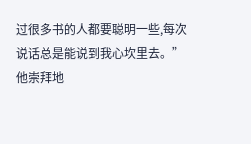过很多书的人都要聪明一些,每次说话总是能说到我心坎里去。”
他崇拜地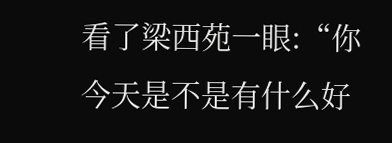看了梁西苑一眼:“你今天是不是有什么好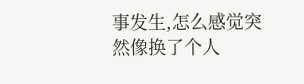事发生,怎么感觉突然像换了个人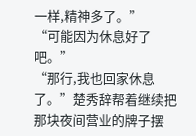一样,精神多了。”
“可能因为休息好了吧。”
“那行,我也回家休息了。”楚秀辞帮着继续把那块夜间营业的牌子摆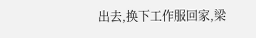出去,换下工作服回家,梁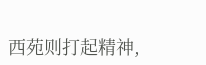西苑则打起精神,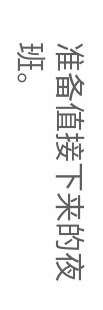准备值接下来的夜班。